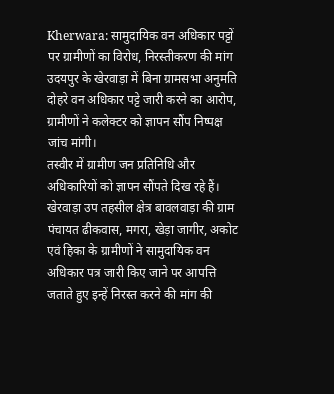Kherwara: सामुदायिक वन अधिकार पट्टों पर ग्रामीणों का विरोध, निरस्तीकरण की मांग
उदयपुर के खेरवाड़ा में बिना ग्रामसभा अनुमति दोहरे वन अधिकार पट्टे जारी करने का आरोप, ग्रामीणों ने कलेक्टर को ज्ञापन सौंप निष्पक्ष जांच मांगी।
तस्वीर में ग्रामीण जन प्रतिनिधि और अधिकारियों को ज्ञापन सौंपते दिख रहे हैं।
खेरवाड़ा उप तहसील क्षेत्र बावलवाड़ा की ग्राम पंचायत ढीकवास, मगरा, खेड़ा जागीर, अकोट एवं हिका के ग्रामीणों ने सामुदायिक वन अधिकार पत्र जारी किए जाने पर आपत्ति जताते हुए इन्हें निरस्त करने की मांग की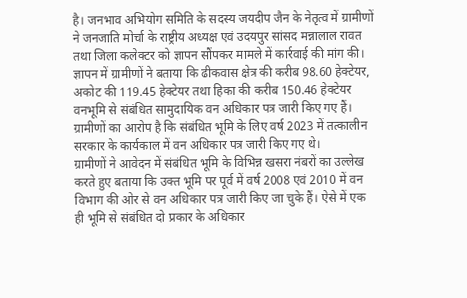है। जनभाव अभियोग समिति के सदस्य जयदीप जैन के नेतृत्व में ग्रामीणों ने जनजाति मोर्चा के राष्ट्रीय अध्यक्ष एवं उदयपुर सांसद मन्नालाल रावत तथा जिला कलेक्टर को ज्ञापन सौंपकर मामले में कार्रवाई की मांग की।
ज्ञापन में ग्रामीणों ने बताया कि ढीकवास क्षेत्र की करीब 98.60 हेक्टेयर, अकोट की 119.45 हेक्टेयर तथा हिका की करीब 150.46 हेक्टेयर वनभूमि से संबंधित सामुदायिक वन अधिकार पत्र जारी किए गए हैं। ग्रामीणों का आरोप है कि संबंधित भूमि के लिए वर्ष 2023 में तत्कालीन सरकार के कार्यकाल में वन अधिकार पत्र जारी किए गए थे।
ग्रामीणों ने आवेदन में संबंधित भूमि के विभिन्न खसरा नंबरों का उल्लेख करते हुए बताया कि उक्त भूमि पर पूर्व में वर्ष 2008 एवं 2010 में वन विभाग की ओर से वन अधिकार पत्र जारी किए जा चुके हैं। ऐसे में एक ही भूमि से संबंधित दो प्रकार के अधिकार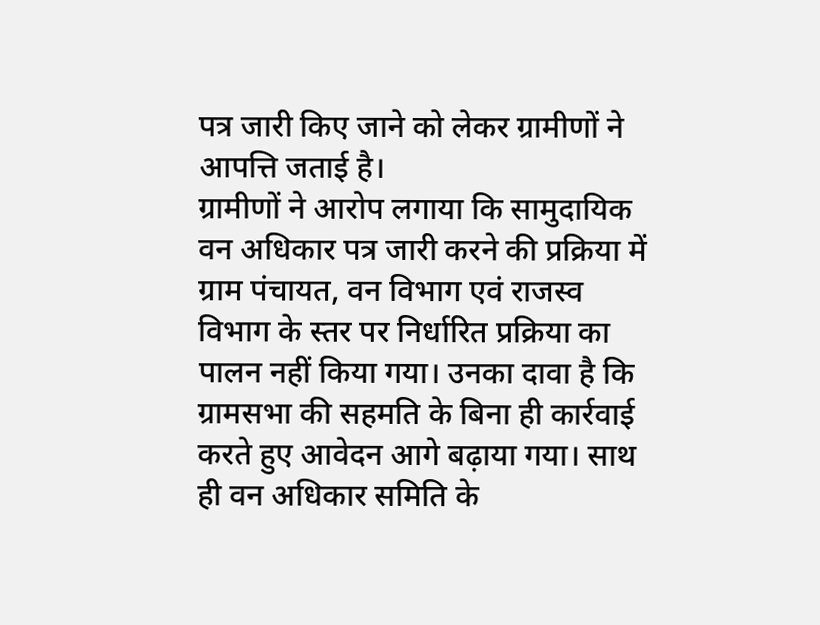पत्र जारी किए जाने को लेकर ग्रामीणों ने आपत्ति जताई है।
ग्रामीणों ने आरोप लगाया कि सामुदायिक वन अधिकार पत्र जारी करने की प्रक्रिया में ग्राम पंचायत, वन विभाग एवं राजस्व विभाग के स्तर पर निर्धारित प्रक्रिया का पालन नहीं किया गया। उनका दावा है कि ग्रामसभा की सहमति के बिना ही कार्रवाई करते हुए आवेदन आगे बढ़ाया गया। साथ ही वन अधिकार समिति के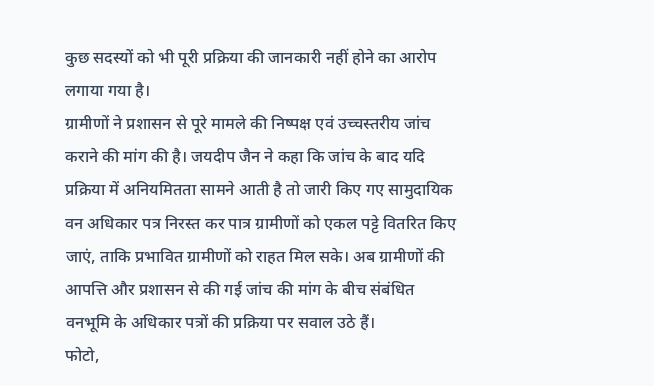कुछ सदस्यों को भी पूरी प्रक्रिया की जानकारी नहीं होने का आरोप लगाया गया है।
ग्रामीणों ने प्रशासन से पूरे मामले की निष्पक्ष एवं उच्चस्तरीय जांच कराने की मांग की है। जयदीप जैन ने कहा कि जांच के बाद यदि प्रक्रिया में अनियमितता सामने आती है तो जारी किए गए सामुदायिक वन अधिकार पत्र निरस्त कर पात्र ग्रामीणों को एकल पट्टे वितरित किए जाएं, ताकि प्रभावित ग्रामीणों को राहत मिल सके। अब ग्रामीणों की आपत्ति और प्रशासन से की गई जांच की मांग के बीच संबंधित वनभूमि के अधिकार पत्रों की प्रक्रिया पर सवाल उठे हैं।
फोटो,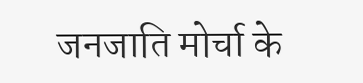जनजाति मोर्चा के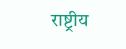राष्ट्रीय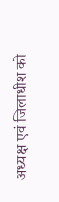अध्यक्ष एवं जिलाधीश को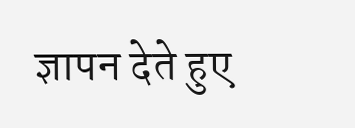ज्ञापन देते हुए